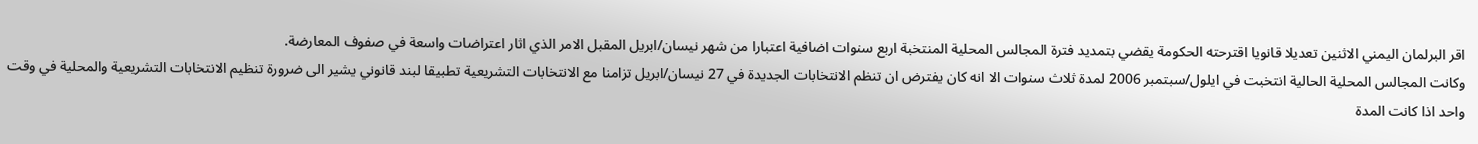اقر البرلمان اليمني الاثنين تعديلا قانويا اقترحته الحكومة يقضي بتمديد فترة المجالس المحلية المنتخبة اربع سنوات اضافية اعتبارا من شهر نيسان/ابريل المقبل الامر الذي اثار اعتراضات واسعة في صفوف المعارضة.
وكانت المجالس المحلية الحالية انتخبت في ايلول/سبتمبر 2006 لمدة ثلاث سنوات الا انه كان يفترض ان تنظم الانتخابات الجديدة في 27 نيسان/ابريل تزامنا مع الانتخابات التشريعية تطبيقا لبند قانوني يشير الى ضرورة تنظيم الانتخابات التشريعية والمحلية في وقت واحد اذا كانت المدة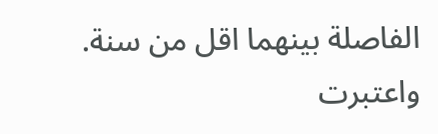الفاصلة بينهما اقل من سنة.
واعتبرت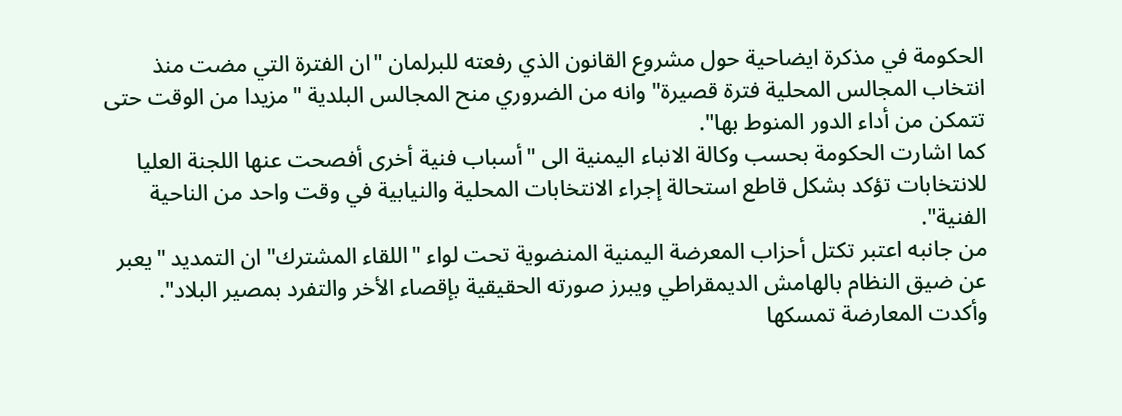الحكومة في مذكرة ايضاحية حول مشروع القانون الذي رفعته للبرلمان "ان الفترة التي مضت منذ انتخاب المجالس المحلية فترة قصيرة" وانه من الضروري منح المجالس البلدية "مزيدا من الوقت حتى تتمكن من أداء الدور المنوط بها".
كما اشارت الحكومة بحسب وكالة الانباء اليمنية الى "أسباب فنية أخرى أفصحت عنها اللجنة العليا للانتخابات تؤكد بشكل قاطع استحالة إجراء الانتخابات المحلية والنيابية في وقت واحد من الناحية الفنية".
من جانبه اعتبر تكتل أحزاب المعرضة اليمنية المنضوية تحت لواء "اللقاء المشترك" ان التمديد "يعبر عن ضيق النظام بالهامش الديمقراطي ويبرز صورته الحقيقية بإقصاء الأخر والتفرد بمصير البلاد".
وأكدت المعارضة تمسكها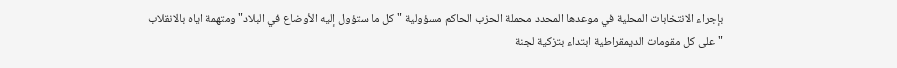بإجراء الانتخابات المحلية في موعدها المحدد محملة الحزب الحاكم مسؤولية "كل ما ستؤول إليه الأوضاع في البلاد" ومتهمة اياه بالانقلاب "على كل مقومات الديمقراطية ابتداء بتزكية لجنة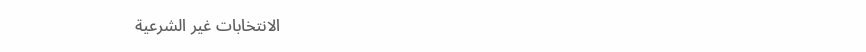الانتخابات غير الشرعية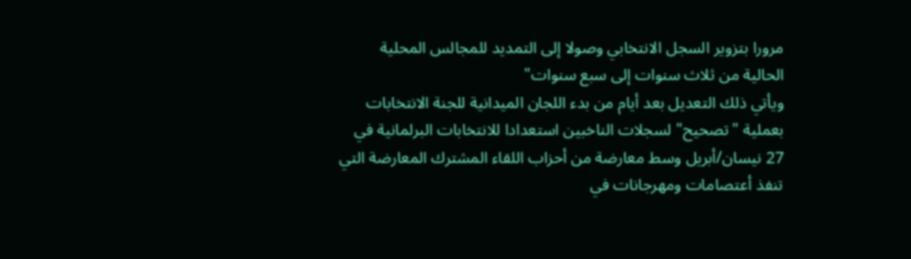مرورا بتزوير السجل الانتخابي وصولا إلى التمديد للمجالس المحلية الحالية من ثلاث سنوات إلى سبع سنوات"
ويأتي ذلك التعديل بعد أيام من بدء اللجان الميدانية للجنة الانتخابات بعملية "تصحيح" لسجلات الناخبين استعدادا للانتخابات البرلمانية في 27 نيسان/أبريل وسط معارضة من أحزاب اللقاء المشترك المعارضة التي تنفذ أعتصامات ومهرجانات في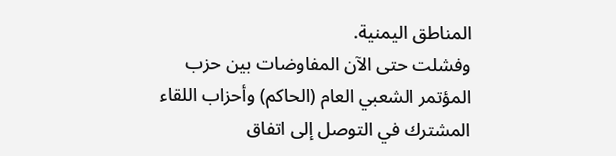المناطق اليمنية.
وفشلت حتى الآن المفاوضات بين حزب المؤتمر الشعبي العام (الحاكم) وأحزاب اللقاء المشترك في التوصل إلى اتفاق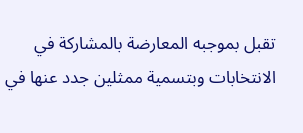تقبل بموجبه المعارضة بالمشاركة في الانتخابات وبتسمية ممثلين جدد عنها في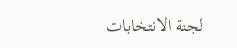لجنة الانتخابات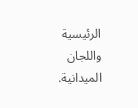الرئيسية واللجان الميدانية.